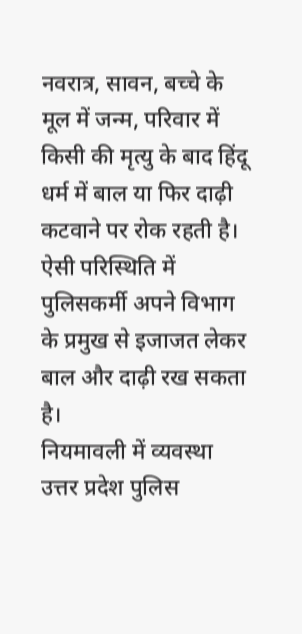नवरात्र, सावन, बच्चे के मूल में जन्म, परिवार में किसी की मृत्यु के बाद हिंदू धर्म में बाल या फिर दाढ़ी कटवाने पर रोक रहती है। ऐसी परिस्थिति में पुलिसकर्मी अपने विभाग के प्रमुख से इजाजत लेकर बाल और दाढ़ी रख सकता है।
नियमावली में व्यवस्था
उत्तर प्रदेश पुलिस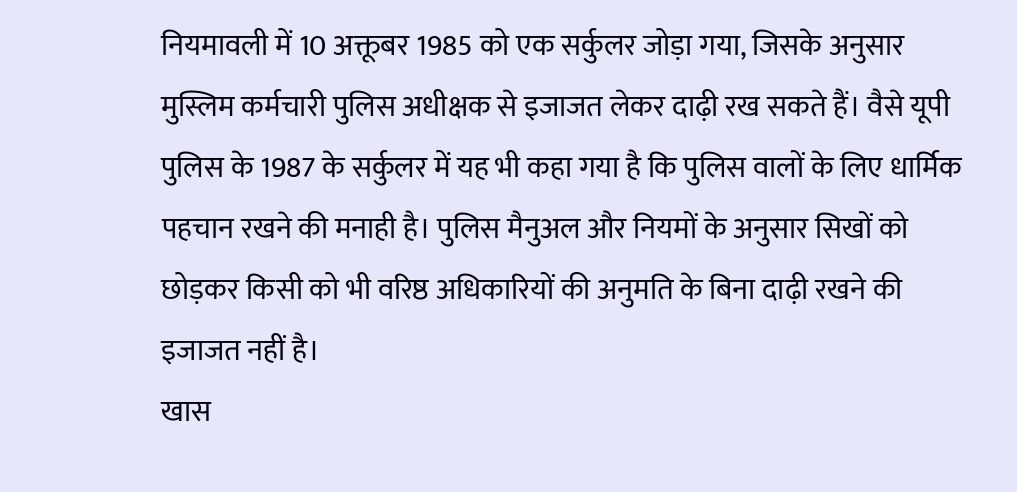नियमावली में 10 अक्तूबर 1985 को एक सर्कुलर जोड़ा गया, जिसके अनुसार मुस्लिम कर्मचारी पुलिस अधीक्षक से इजाजत लेकर दाढ़ी रख सकते हैं। वैसे यूपी पुलिस के 1987 के सर्कुलर में यह भी कहा गया है कि पुलिस वालों के लिए धार्मिक पहचान रखने की मनाही है। पुलिस मैनुअल और नियमों के अनुसार सिखों को छोड़कर किसी को भी वरिष्ठ अधिकारियों की अनुमति के बिना दाढ़ी रखने की इजाजत नहीं है।
खास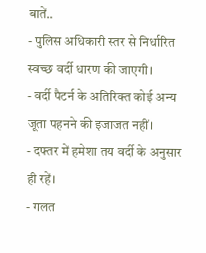बातें..
- पुलिस अधिकारी स्तर से निर्धारित स्वच्छ वर्दी धारण की जाएगी।
- वर्दी पैटर्न के अतिरिक्त कोई अन्य जूता पहनने की इजाजत नहीं।
- दफ्तर में हमेशा तय वर्दी के अनुसार ही रहें।
- गलत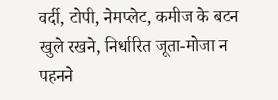वर्दी, टोपी, नेमप्लेट, कमीज के बटन खुले रखने, निर्धारित जूता-मोजा न पहनने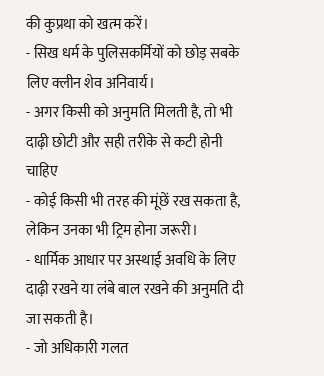की कुप्रथा को खत्म करें।
- सिख धर्म के पुलिसकर्मियों को छोड़ सबके लिए क्लीन शेव अनिवार्य।
- अगर किसी को अनुमति मिलती है, तो भी दाढ़ी छोटी और सही तरीके से कटी होनी चाहिए
- कोई किसी भी तरह की मूंछें रख सकता है, लेकिन उनका भी ट्रिम होना जरूरी।
- धार्मिक आधार पर अस्थाई अवधि के लिए दाढ़ी रखने या लंबे बाल रखने की अनुमति दी जा सकती है।
- जो अधिकारी गलत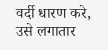वर्दी धारण करे, उसे लगातार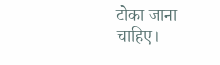टोका जाना चाहिए।